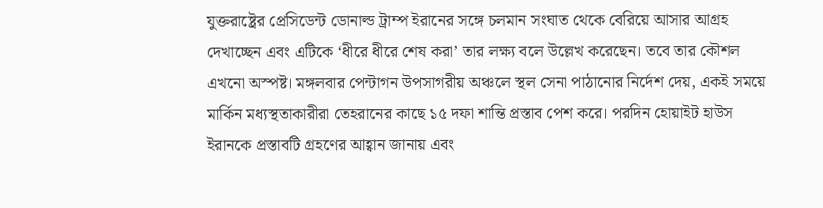যুক্তরাষ্ট্রের প্রেসিডেন্ট ডোনাল্ড ট্রাম্প ইরানের সঙ্গে চলমান সংঘাত থেকে বেরিয়ে আসার আগ্রহ দেখাচ্ছেন এবং এটিকে ‘ধীরে ধীরে শেষ করা’ তার লক্ষ্য বলে উল্লেখ করেছেন। তবে তার কৌশল এখনো অস্পষ্ট। মঙ্গলবার পেন্টাগন উপসাগরীয় অঞ্চলে স্থল সেনা পাঠানোর নির্দেশ দেয়, একই সময়ে মার্কিন মধ্যস্থতাকারীরা তেহরানের কাছে ১৫ দফা শান্তি প্রস্তাব পেশ করে। পরদিন হোয়াইট হাউস ইরানকে প্রস্তাবটি গ্রহণের আহ্বান জানায় এবং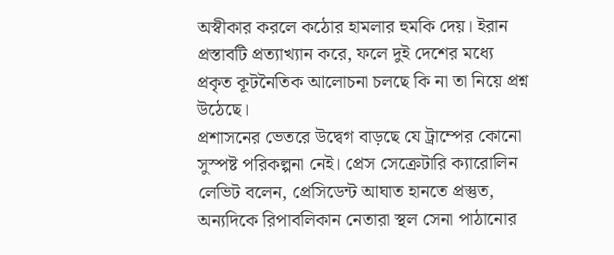অস্বীকার করলে কঠোর হামলার হুমকি দেয়। ইরান প্রস্তাবটি প্রত্যাখ্যান করে, ফলে দুই দেশের মধ্যে প্রকৃত কূটনৈতিক আলোচনা চলছে কি না তা নিয়ে প্রশ্ন উঠেছে।
প্রশাসনের ভেতরে উদ্বেগ বাড়ছে যে ট্রাম্পের কোনো সুস্পষ্ট পরিকল্পনা নেই। প্রেস সেক্রেটারি ক্যারোলিন লেভিট বলেন, প্রেসিডেন্ট আঘাত হানতে প্রস্তুত, অন্যদিকে রিপাবলিকান নেতারা স্থল সেনা পাঠানোর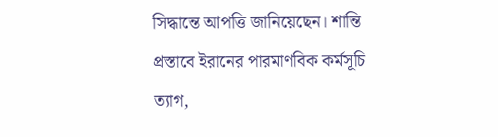সিদ্ধান্তে আপত্তি জানিয়েছেন। শান্তি প্রস্তাবে ইরানের পারমাণবিক কর্মসূচি ত্যাগ,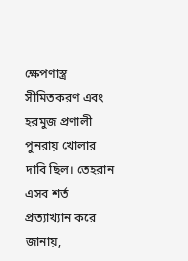ক্ষেপণাস্ত্র সীমিতকরণ এবং হরমুজ প্রণালী পুনরায় খোলার দাবি ছিল। তেহরান এসব শর্ত প্রত্যাখ্যান করে জানায়,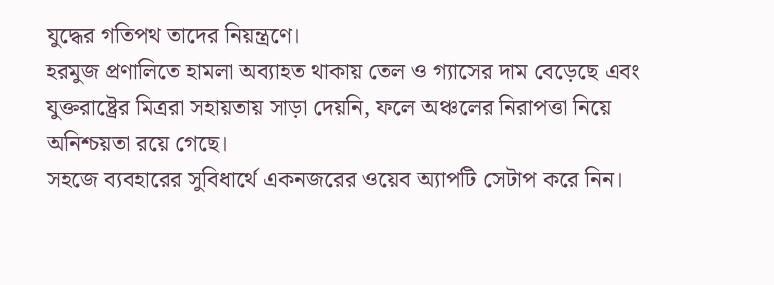যুদ্ধের গতিপথ তাদের নিয়ন্ত্রণে।
হরমুজ প্রণালিতে হামলা অব্যাহত থাকায় তেল ও গ্যাসের দাম বেড়েছে এবং যুক্তরাষ্ট্রের মিত্ররা সহায়তায় সাড়া দেয়নি, ফলে অঞ্চলের নিরাপত্তা নিয়ে অনিশ্চয়তা রয়ে গেছে।
সহজে ব্যবহারের সুবিধার্থে একনজরের ওয়েব অ্যাপটি সেটাপ করে নিন।